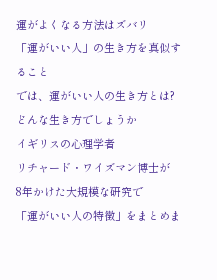運がよくなる方法はズバリ
「運がいい人」の生き方を真似すること
では、運がいい人の生き方とは?
どんな生き方でしょうか
イギリスの心理学者
リチャード・ワイズマン博士が
8年かけた大規模な研究で
「運がいい人の特徴」をまとめま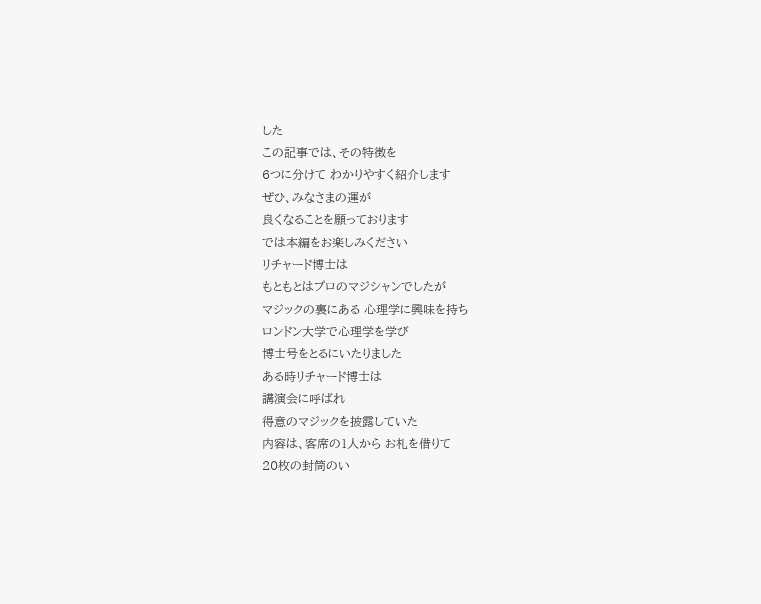した
この記事では、その特徴を
6つに分けて わかりやすく紹介します
ぜひ、みなさまの運が
良くなることを願っております
では本編をお楽しみください
リチャード博士は
もともとはプロのマジシャンでしたが
マジックの裏にある 心理学に興味を持ち
ロンドン大学で心理学を学び
博士号をとるにいたりました
ある時リチャード博士は
講演会に呼ばれ
得意のマジックを披露していた
内容は、客席の1人から お札を借りて
20枚の封筒のい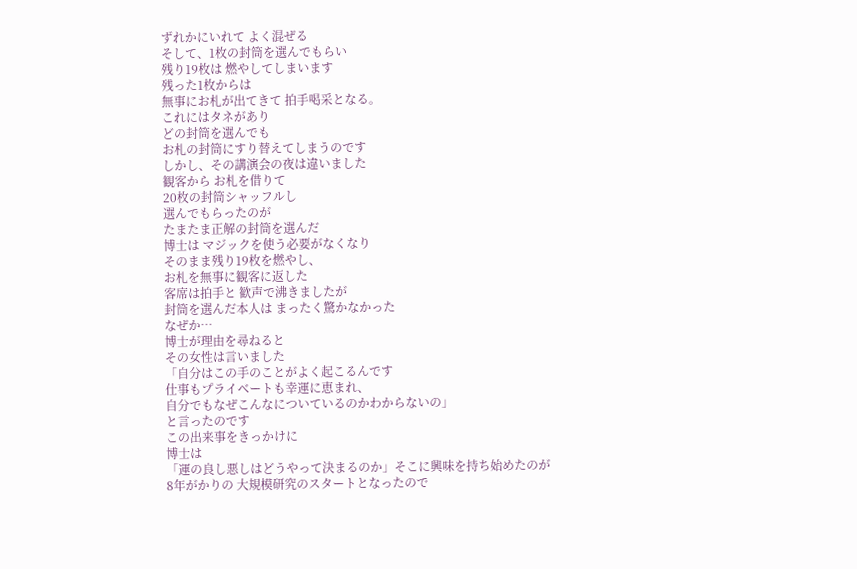ずれかにいれて よく混ぜる
そして、1枚の封筒を選んでもらい
残り19枚は 燃やしてしまいます
残った1枚からは
無事にお札が出てきて 拍手喝采となる。
これにはタネがあり
どの封筒を選んでも
お札の封筒にすり替えてしまうのです
しかし、その講演会の夜は違いました
観客から お札を借りて
20枚の封筒シャッフルし
選んでもらったのが
たまたま正解の封筒を選んだ
博士は マジックを使う必要がなくなり
そのまま残り19枚を燃やし、
お札を無事に観客に返した
客席は拍手と 歓声で沸きましたが
封筒を選んだ本人は まったく驚かなかった
なぜか…
博士が理由を尋ねると
その女性は言いました
「自分はこの手のことがよく起こるんです
仕事もプライベートも幸運に恵まれ、
自分でもなぜこんなについているのかわからないの」
と言ったのです
この出来事をきっかけに
博士は
「運の良し悪しはどうやって決まるのか」そこに興味を持ち始めたのが
8年がかりの 大規模研究のスタートとなったので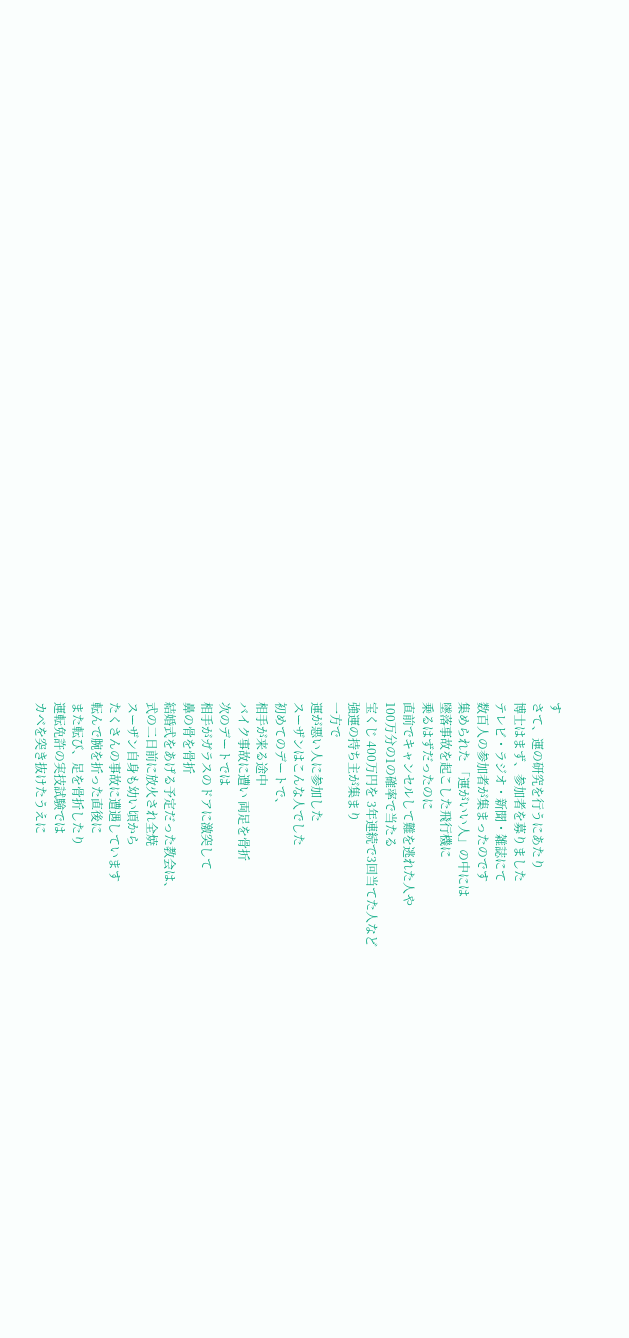す
さて、運の研究を行うにあたり
博士はまず、参加者を募りました
テレビ・ラジオ・新聞・雑誌にて
数百人の参加者が集まったのです
集められた 「運がいい人」の中には
墜落事故を起こした飛行機に
乗るはずだったのに
直前でキャンセルして難を逃れた人や
100万分の1の確率で当たる
宝くじ 400万円を 3年連続で3回当てた人など
強運の持ち主が集まり
一方で
運が悪い人に参加した
スーザンはこんな人でした
初めてのデートで、
相手が来る途中
バイク事故に遭い 両足を骨折
次のデートでは
相手がガラスのドアに激突して
鼻の骨を骨折
結婚式をあげる予定だった教会は、
式の二日前に放火され全焼
スーザン自身も幼い頃から
たくさんの事故に遭遇しています
転んで腕を折った直後に
また転び、足を骨折したり
運転免許の実技試験では
カベを突き抜けたうえに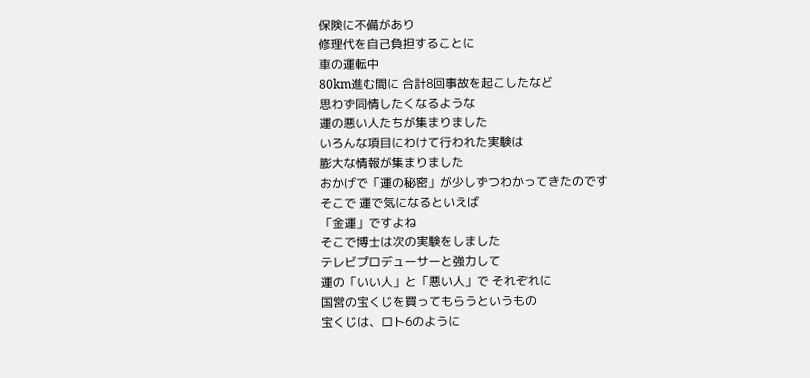保険に不備があり
修理代を自己負担することに
車の運転中
80km進む間に 合計8回事故を起こしたなど
思わず同情したくなるような
運の悪い人たちが集まりました
いろんな項目にわけて行われた実験は
膨大な情報が集まりました
おかげで「運の秘密」が少しずつわかってきたのです
そこで 運で気になるといえば
「金運」ですよね
そこで博士は次の実験をしました
テレビプロデューサーと強力して
運の「いい人」と「悪い人」で それぞれに
国営の宝くじを買ってもらうというもの
宝くじは、ロト6のように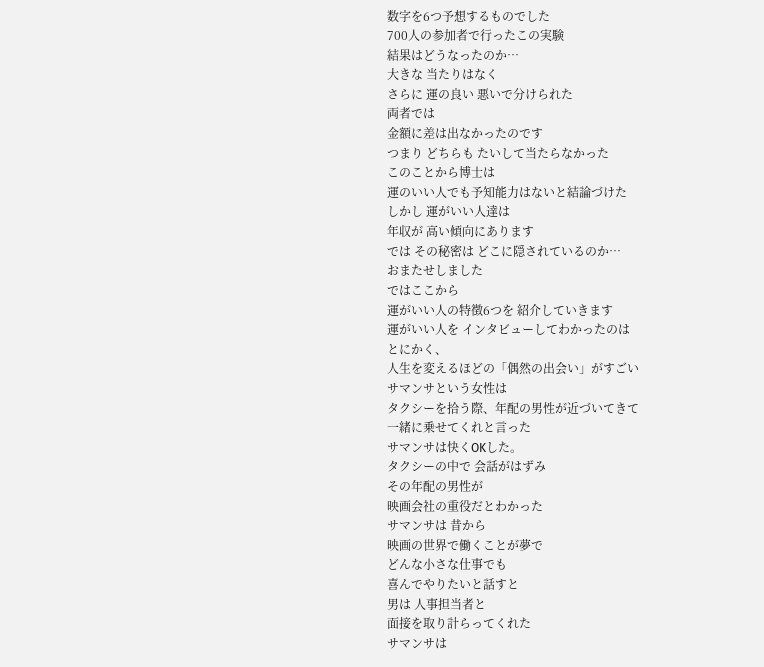数字を6つ予想するものでした
700人の参加者で行ったこの実験
結果はどうなったのか…
大きな 当たりはなく
さらに 運の良い 悪いで分けられた
両者では
金額に差は出なかったのです
つまり どちらも たいして当たらなかった
このことから博士は
運のいい人でも予知能力はないと結論づけた
しかし 運がいい人達は
年収が 高い傾向にあります
では その秘密は どこに隠されているのか…
おまたせしました
ではここから
運がいい人の特徴6つを 紹介していきます
運がいい人を インタビューしてわかったのは
とにかく、
人生を変えるほどの「偶然の出会い」がすごい
サマンサという女性は
タクシーを拾う際、年配の男性が近づいてきて
一緒に乗せてくれと言った
サマンサは快くOKした。
タクシーの中で 会話がはずみ
その年配の男性が
映画会社の重役だとわかった
サマンサは 昔から
映画の世界で働くことが夢で
どんな小さな仕事でも
喜んでやりたいと話すと
男は 人事担当者と
面接を取り計らってくれた
サマンサは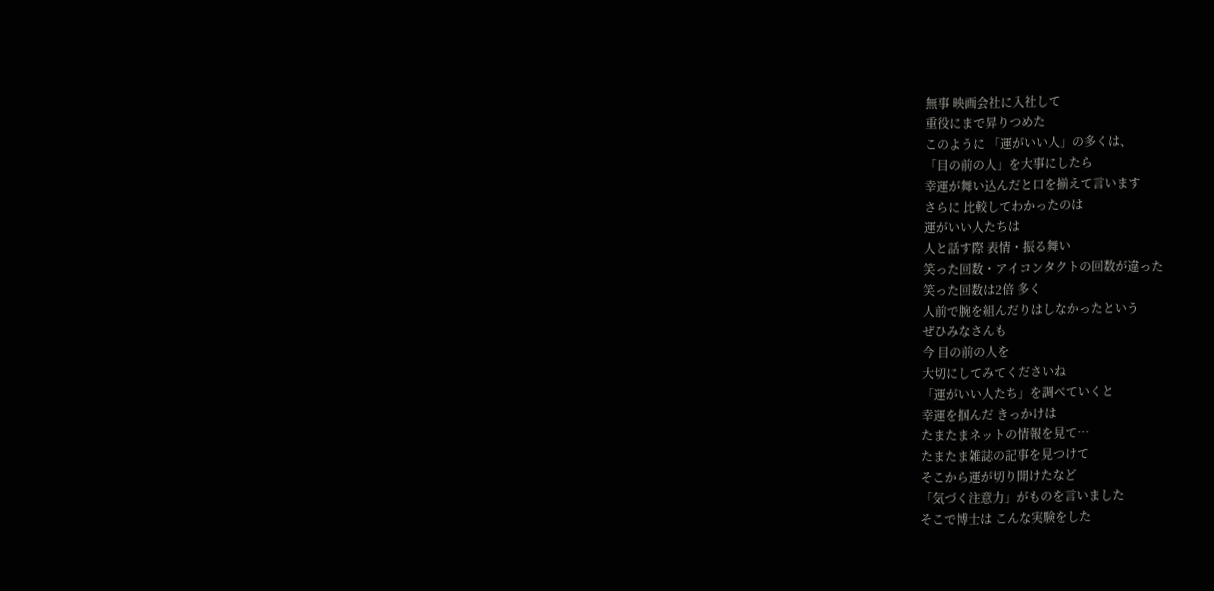無事 映画会社に入社して
重役にまで昇りつめた
このように 「運がいい人」の多くは、
「目の前の人」を大事にしたら
幸運が舞い込んだと口を揃えて言います
さらに 比較してわかったのは
運がいい人たちは
人と話す際 表情・振る舞い
笑った回数・アイコンタクトの回数が違った
笑った回数は2倍 多く
人前で腕を組んだりはしなかったという
ぜひみなさんも
今 目の前の人を
大切にしてみてくださいね
「運がいい人たち」を調べていくと
幸運を掴んだ きっかけは
たまたまネットの情報を見て…
たまたま雑誌の記事を見つけて
そこから運が切り開けたなど
「気づく注意力」がものを言いました
そこで博士は こんな実験をした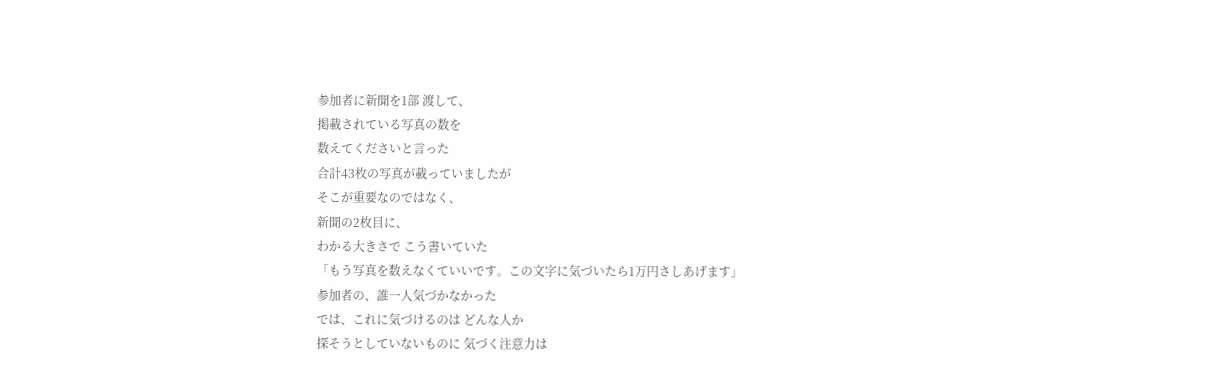参加者に新聞を1部 渡して、
掲載されている写真の数を
数えてくださいと言った
合計43枚の写真が載っていましたが
そこが重要なのではなく、
新聞の2枚目に、
わかる大きさで こう書いていた
「もう写真を数えなくていいです。この文字に気づいたら1万円さしあげます」
参加者の、誰一人気づかなかった
では、これに気づけるのは どんな人か
探そうとしていないものに 気づく注意力は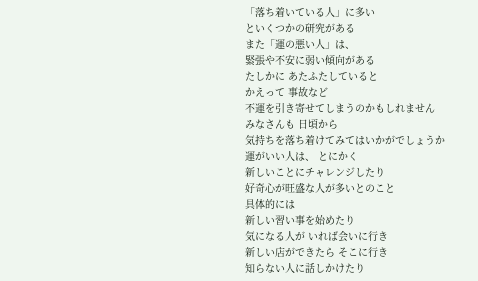「落ち着いている人」に多い
といくつかの研究がある
また「運の悪い人」は、
緊張や不安に弱い傾向がある
たしかに あたふたしていると
かえって 事故など
不運を引き寄せてしまうのかもしれません
みなさんも 日頃から
気持ちを落ち着けてみてはいかがでしょうか
運がいい人は、 とにかく
新しいことにチャレンジしたり
好奇心が旺盛な人が多いとのこと
具体的には
新しい習い事を始めたり
気になる人が いれば会いに行き
新しい店ができたら そこに行き
知らない人に話しかけたり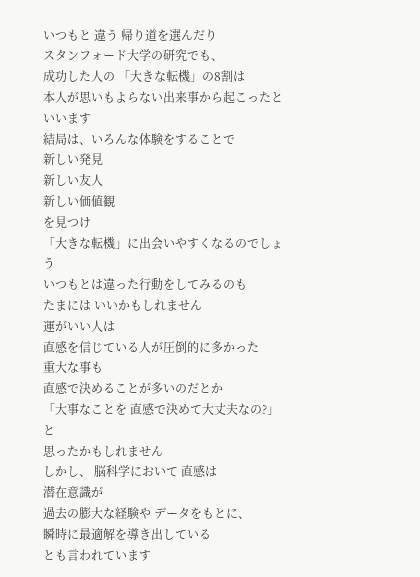いつもと 違う 帰り道を選んだり
スタンフォード大学の研究でも、
成功した人の 「大きな転機」の8割は
本人が思いもよらない出来事から起こったといいます
結局は、いろんな体験をすることで
新しい発見
新しい友人
新しい価値観
を見つけ
「大きな転機」に出会いやすくなるのでしょう
いつもとは違った行動をしてみるのも
たまには いいかもしれません
運がいい人は
直感を信じている人が圧倒的に多かった
重大な事も
直感で決めることが多いのだとか
「大事なことを 直感で決めて大丈夫なの?」と
思ったかもしれません
しかし、 脳科学において 直感は
潜在意識が
過去の膨大な経験や データをもとに、
瞬時に最適解を導き出している
とも言われています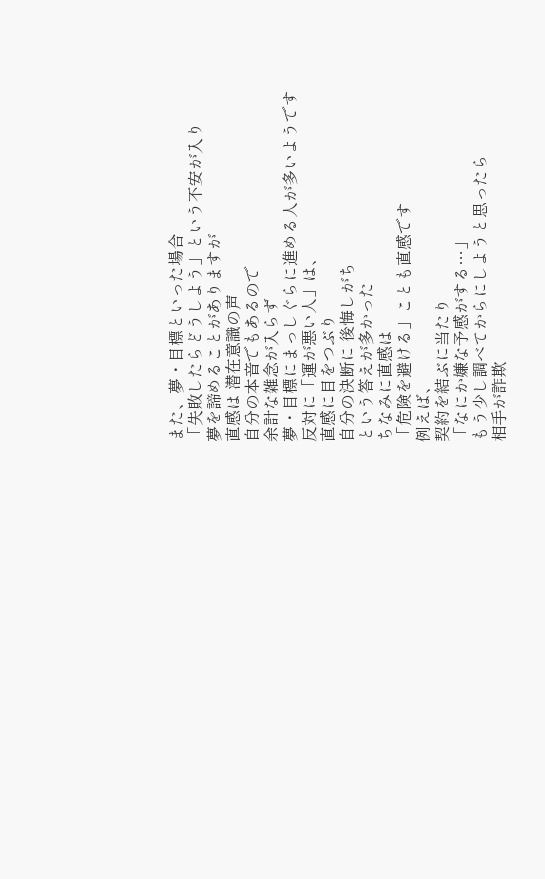また、夢・目標といった場合
「失敗したらどうしよう」という不安が入り
夢を諦めることがありますが
直感は 潜在意識の声
自分の本音でもあるので
余計な雑念が入らず
夢・目標にまっしぐらに進める人が多いようです
反対に「運が悪い人」は、
直感に目をつぶり
自分の決断に 後悔しがち
という答えが多かった
ちなみに直感は
「危険を避ける」ことも直感です
例えば、
契約を結ぶに当たり
「なにか嫌な予感がする…」
もう少し調べてからにしようと思ったら
相手が詐欺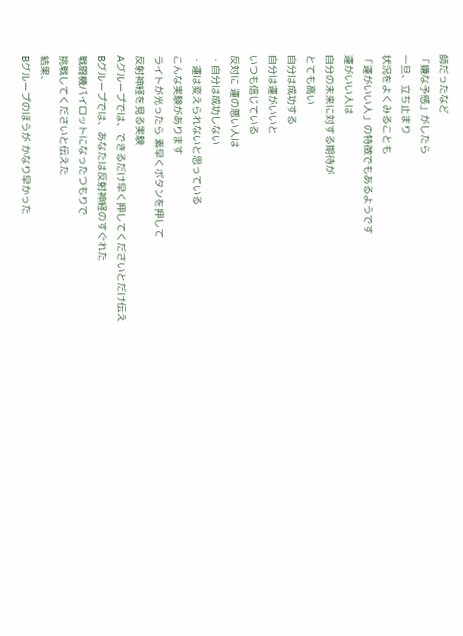師だったなど
「嫌な予感」がしたら
一旦、立ち止まり
状況をよくみることも
「運がいい人」の特徴でもあるようです
運がいい人は
自分の未来に対する期待が
とても高い
自分は成功する
自分は運がいいと
いつも信じている
反対に 運の悪い人は
・自分は成功しない
・運は変えられないと思っている
こんな実験があります
ライトが光ったら 素早くボタンを押して
反射神経を見る実験
Aグループでは、できるだけ早く押してくださいとだけ伝え
Bグループでは、あなたは反射神経のすぐれた
戦闘機パイロットになったつもりで
挑戦してくださいと伝えた
結果、
Bグループのほうが かなり早かった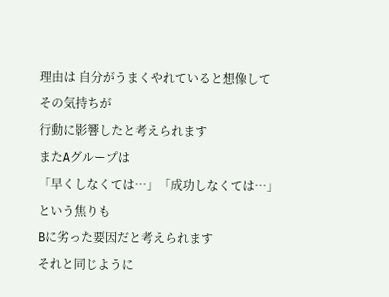理由は 自分がうまくやれていると想像して
その気持ちが
行動に影響したと考えられます
またAグループは
「早くしなくては…」「成功しなくては…」
という焦りも
Bに劣った要因だと考えられます
それと同じように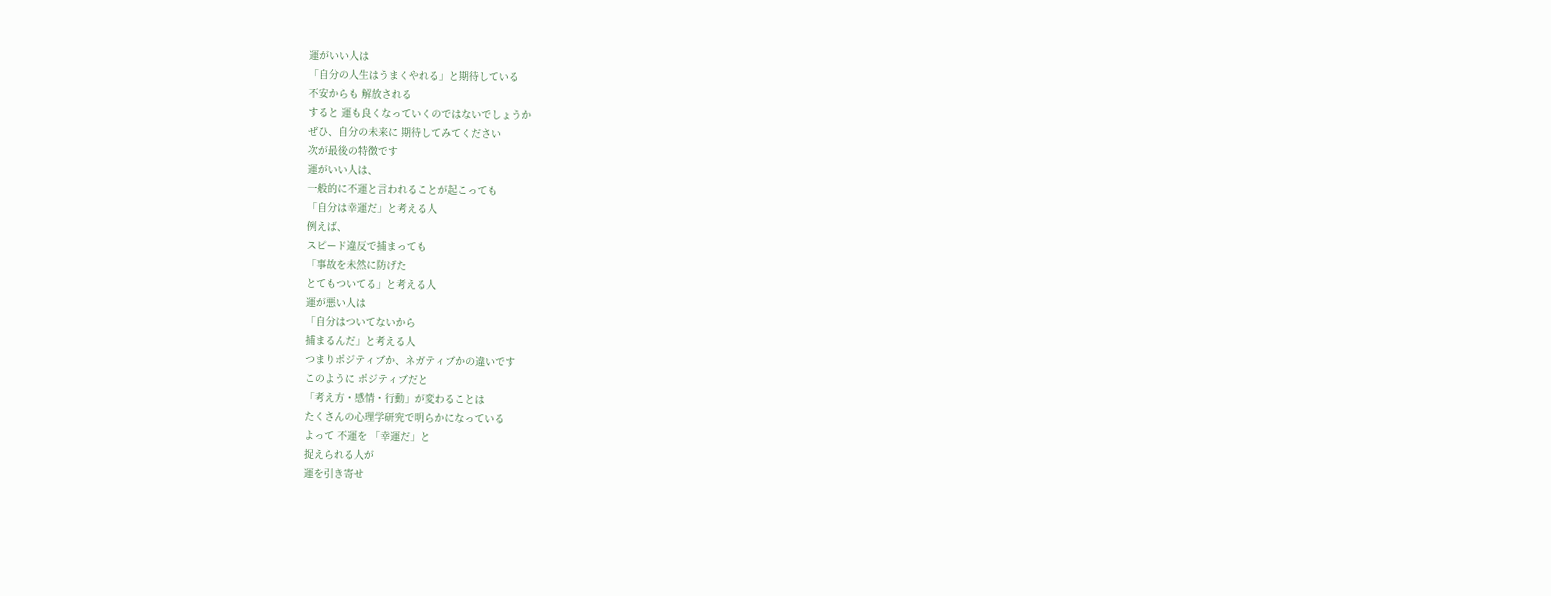運がいい人は
「自分の人生はうまくやれる」と期待している
不安からも 解放される
すると 運も良くなっていくのではないでしょうか
ぜひ、自分の未来に 期待してみてください
次が最後の特徴です
運がいい人は、
一般的に不運と言われることが起こっても
「自分は幸運だ」と考える人
例えば、
スピード違反で捕まっても
「事故を未然に防げた
とてもついてる」と考える人
運が悪い人は
「自分はついてないから
捕まるんだ」と考える人
つまりポジティブか、ネガティブかの違いです
このように ポジティブだと
「考え方・感情・行動」が変わることは
たくさんの心理学研究で明らかになっている
よって 不運を 「幸運だ」と
捉えられる人が
運を引き寄せ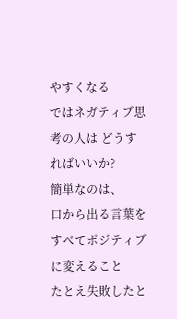やすくなる
ではネガティブ思考の人は どうすればいいか?
簡単なのは、
口から出る言葉を
すべてポジティブに変えること
たとえ失敗したと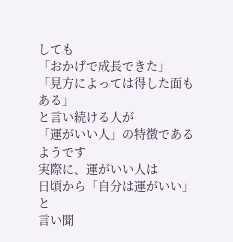しても
「おかげで成長できた」
「見方によっては得した面もある」
と言い続ける人が
「運がいい人」の特徴であるようです
実際に、運がいい人は
日頃から「自分は運がいい」と
言い聞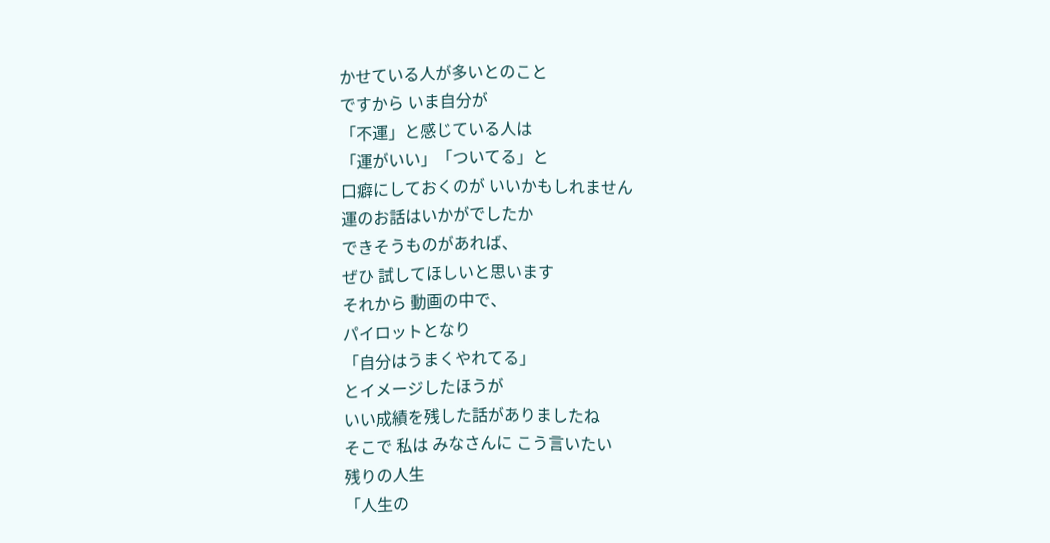かせている人が多いとのこと
ですから いま自分が
「不運」と感じている人は
「運がいい」「ついてる」と
口癖にしておくのが いいかもしれません
運のお話はいかがでしたか
できそうものがあれば、
ぜひ 試してほしいと思います
それから 動画の中で、
パイロットとなり
「自分はうまくやれてる」
とイメージしたほうが
いい成績を残した話がありましたね
そこで 私は みなさんに こう言いたい
残りの人生
「人生の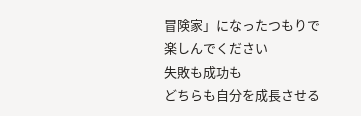冒険家」になったつもりで
楽しんでください
失敗も成功も
どちらも自分を成長させる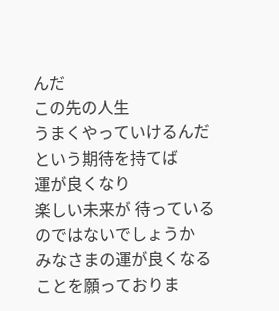んだ
この先の人生
うまくやっていけるんだ
という期待を持てば
運が良くなり
楽しい未来が 待っているのではないでしょうか
みなさまの運が良くなることを願っておりま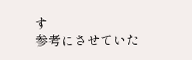す
参考にさせていた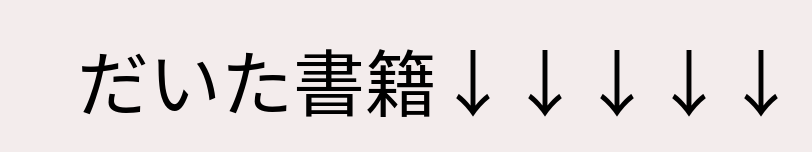だいた書籍↓↓↓↓↓